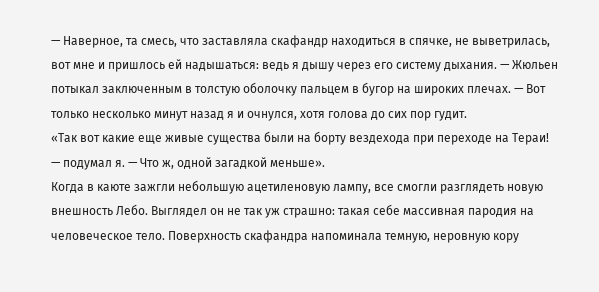— Наверное, та смесь, что заставляла скафандр находиться в спячке, не выветрилась, вот мне и пришлось ей надышаться: ведь я дышу через его систему дыхания. — Жюльен потыкал заключенным в толстую оболочку пальцем в бугор на широких плечах. — Вот только несколько минут назад я и очнулся, хотя голова до сих пор гудит.
«Так вот какие еще живые существа были на борту вездехода при переходе на Тераи! — подумал я. — Что ж, одной загадкой меньше».
Когда в каюте зажгли небольшую ацетиленовую лампу, все смогли разглядеть новую внешность Лебо. Выглядел он не так уж страшно: такая себе массивная пародия на человеческое тело. Поверхность скафандра напоминала темную, неровную кору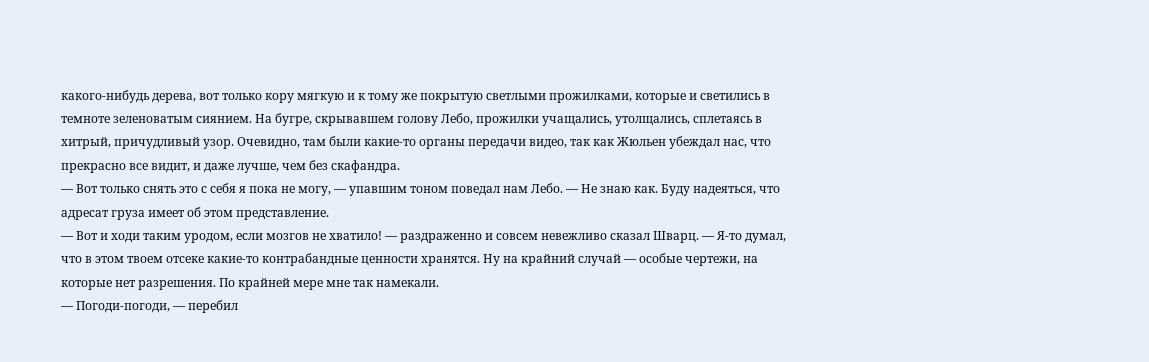какого-нибудь дерева, вот только кору мягкую и к тому же покрытую светлыми прожилками, которые и светились в темноте зеленоватым сиянием. На бугре, скрывавшем голову Лебо, прожилки учащались, утолщались, сплетаясь в хитрый, причудливый узор. Очевидно, там были какие-то органы передачи видео, так как Жюльен убеждал нас, что прекрасно все видит, и даже лучше, чем без скафандра.
— Вот только снять это с себя я пока не могу, — упавшим тоном поведал нам Лебо. — Не знаю как. Буду надеяться, что адресат груза имеет об этом представление.
— Вот и ходи таким уродом, если мозгов не хватило! — раздраженно и совсем невежливо сказал Шварц. — Я-то думал, что в этом твоем отсеке какие-то контрабандные ценности хранятся. Ну на крайний случай — особые чертежи, на которые нет разрешения. По крайней мере мне так намекали.
— Погоди-погоди, — перебил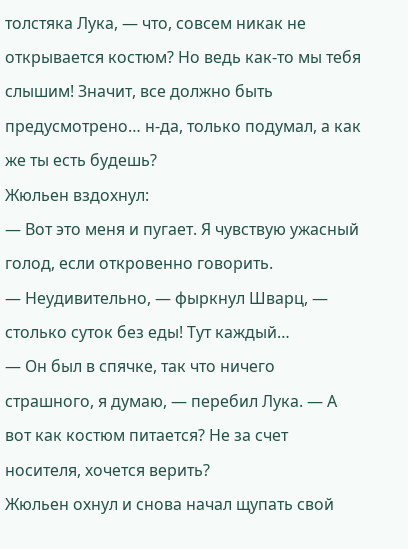толстяка Лука, — что, совсем никак не открывается костюм? Но ведь как-то мы тебя слышим! Значит, все должно быть предусмотрено… н-да, только подумал, а как же ты есть будешь?
Жюльен вздохнул:
— Вот это меня и пугает. Я чувствую ужасный голод, если откровенно говорить.
— Неудивительно, — фыркнул Шварц, — столько суток без еды! Тут каждый…
— Он был в спячке, так что ничего страшного, я думаю, — перебил Лука. — А вот как костюм питается? Не за счет носителя, хочется верить?
Жюльен охнул и снова начал щупать свой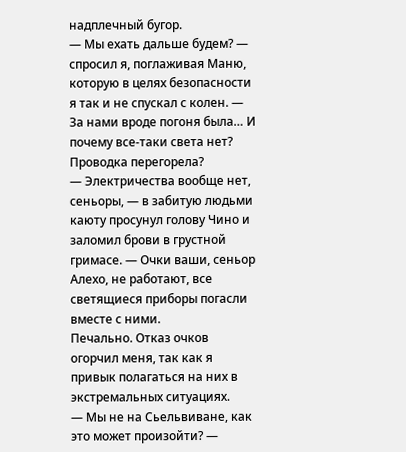надплечный бугор.
— Мы ехать дальше будем? — спросил я, поглаживая Маню, которую в целях безопасности я так и не спускал с колен. — За нами вроде погоня была… И почему все-таки света нет? Проводка перегорела?
— Электричества вообще нет, сеньоры, — в забитую людьми каюту просунул голову Чино и заломил брови в грустной гримасе. — Очки ваши, сеньор Алехо, не работают, все светящиеся приборы погасли вместе с ними.
Печально. Отказ очков огорчил меня, так как я привык полагаться на них в экстремальных ситуациях.
— Мы не на Сьельвиване, как это может произойти? —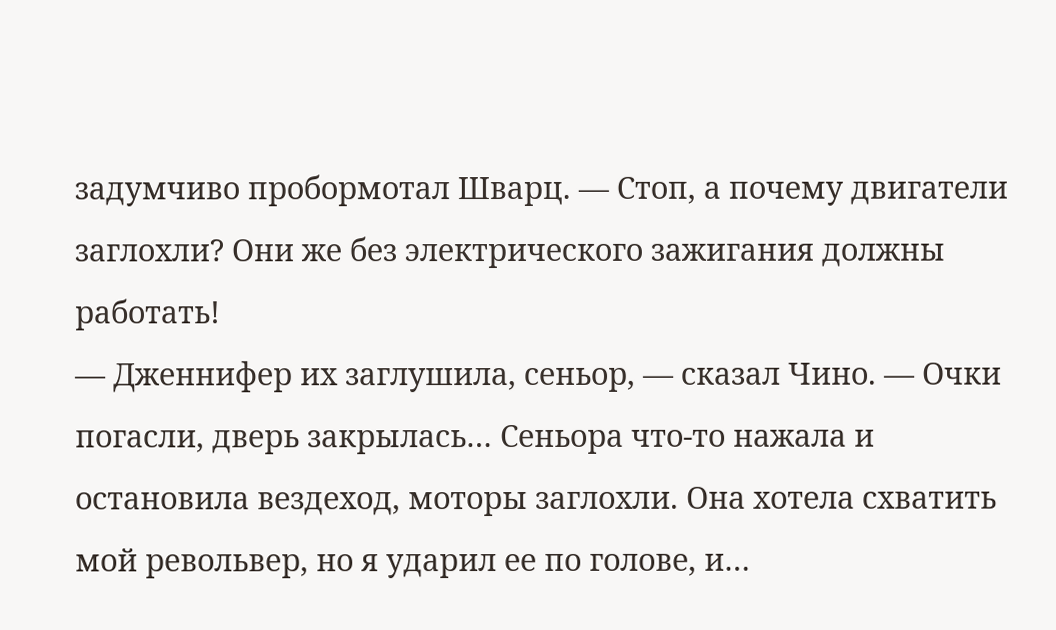задумчиво пробормотал Шварц. — Стоп, а почему двигатели заглохли? Они же без электрического зажигания должны работать!
— Дженнифер их заглушила, сеньор, — сказал Чино. — Очки погасли, дверь закрылась… Сеньора что-то нажала и остановила вездеход, моторы заглохли. Она хотела схватить мой револьвер, но я ударил ее по голове, и…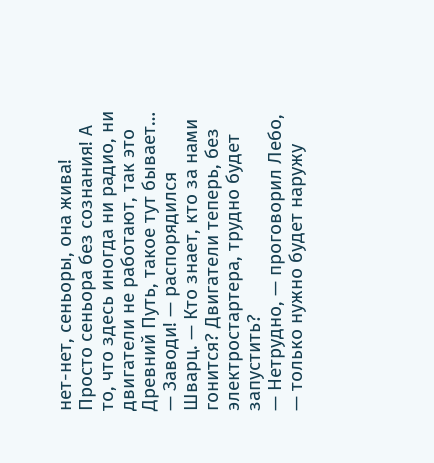нет-нет, сеньоры, она жива! Просто сеньора без сознания! А то, что здесь иногда ни радио, ни двигатели не работают, так это Древний Путь, такое тут бывает…
— Заводи! — распорядился Шварц. — Кто знает, кто за нами гонится? Двигатели теперь, без электростартера, трудно будет запустить?
— Нетрудно, — проговорил Лебо, — только нужно будет наружу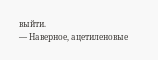выйти.
— Наверное, ацетиленовые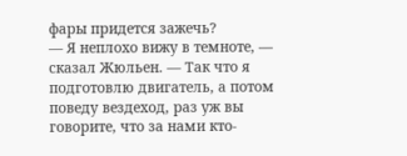фары придется зажечь?
— Я неплохо вижу в темноте, — сказал Жюльен. — Так что я подготовлю двигатель, а потом поведу вездеход, раз уж вы говорите, что за нами кто-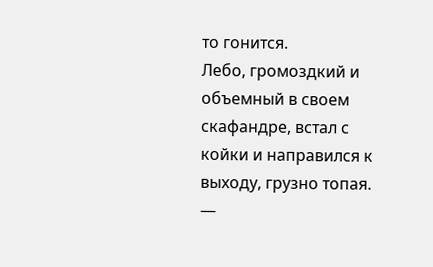то гонится.
Лебо, громоздкий и объемный в своем скафандре, встал с койки и направился к выходу, грузно топая.
—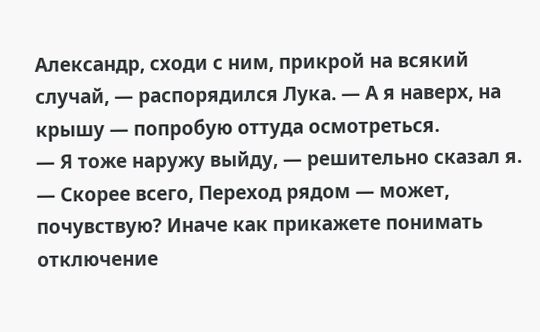Александр, сходи с ним, прикрой на всякий случай, — распорядился Лука. — А я наверх, на крышу — попробую оттуда осмотреться.
— Я тоже наружу выйду, — решительно сказал я. — Скорее всего, Переход рядом — может, почувствую? Иначе как прикажете понимать отключение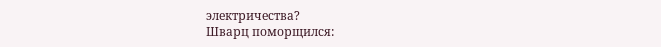электричества?
Шварц поморщился: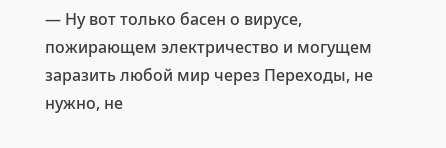— Ну вот только басен о вирусе, пожирающем электричество и могущем заразить любой мир через Переходы, не нужно, не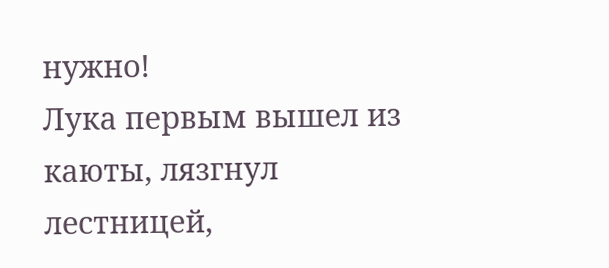нужно!
Лука первым вышел из каюты, лязгнул лестницей,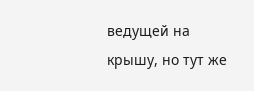ведущей на крышу, но тут же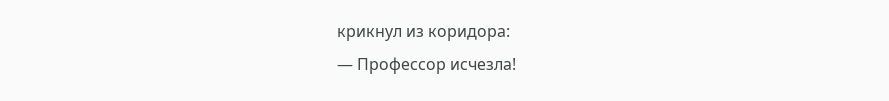крикнул из коридора:
— Профессор исчезла!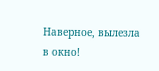Наверное, вылезла в окно!